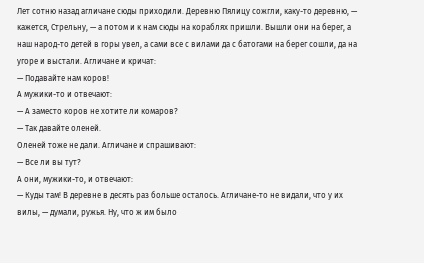Лет сотню назад агличане сюды приходили. Деревню Пялицу сожгли, каку-то деревню, — кажется, Стрельну, — а потом и к нам сюды на кораблях пришли. Вышли они на берег, а наш народ-то детей в горы увел, а сами все с вилами да с батогами на берег сошли, да на угоре и выстали. Агличане и кричат:
— Подавайте нам коров!
А мужики-то и отвечают:
— А заместо коров не хотите ли комаров?
— Так давайте оленей.
Оленей тоже не дали. Агличане и спрашивают:
— Все ли вы тут?
А они, мужики-то, и отвечают:
— Куды там! В деревне в десять раз больше осталось. Агличане-то не видали, что у их вилы, — думали, ружья. Ну, что ж им было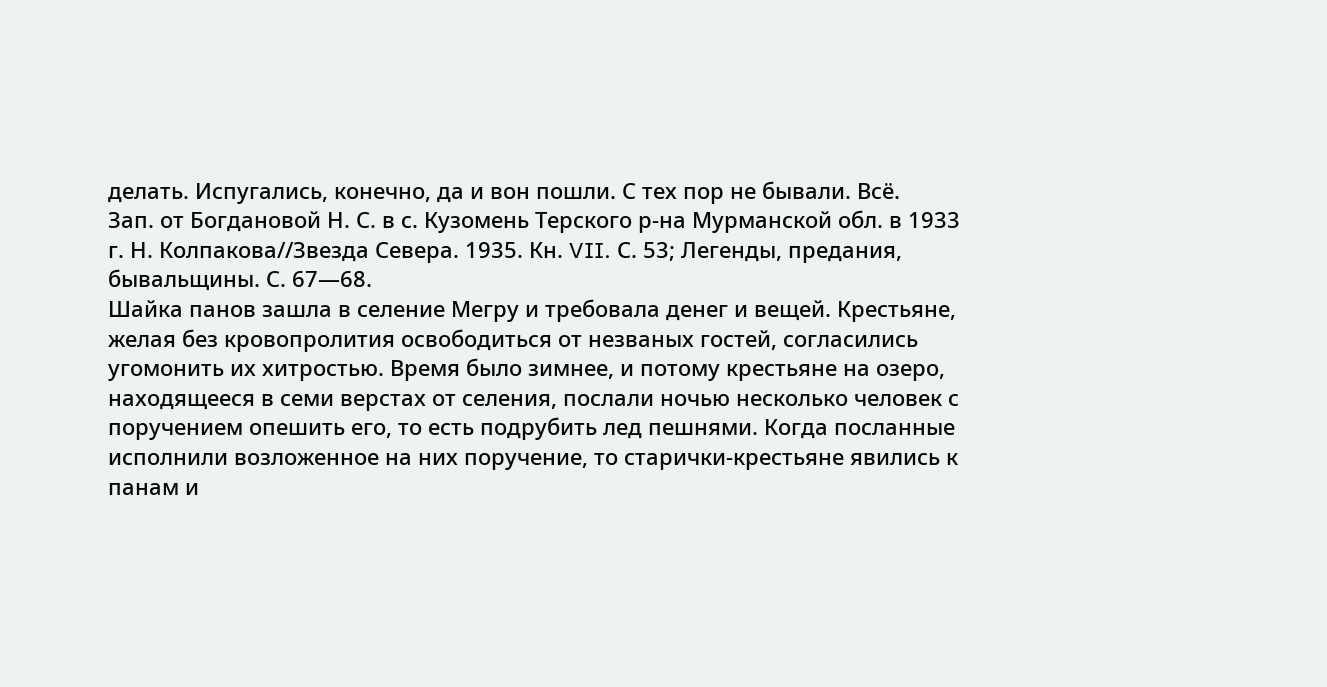делать. Испугались, конечно, да и вон пошли. С тех пор не бывали. Всё.
Зап. от Богдановой Н. С. в с. Кузомень Терского р-на Мурманской обл. в 1933 г. Н. Колпакова//Звезда Севера. 1935. Кн. VII. С. 53; Легенды, предания, бывальщины. С. 67—68.
Шайка панов зашла в селение Мегру и требовала денег и вещей. Крестьяне, желая без кровопролития освободиться от незваных гостей, согласились угомонить их хитростью. Время было зимнее, и потому крестьяне на озеро, находящееся в семи верстах от селения, послали ночью несколько человек с поручением опешить его, то есть подрубить лед пешнями. Когда посланные исполнили возложенное на них поручение, то старички-крестьяне явились к панам и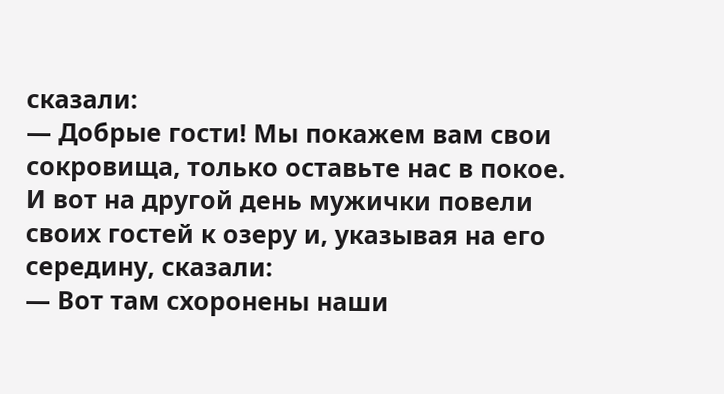сказали:
— Добрые гости! Мы покажем вам свои сокровища, только оставьте нас в покое.
И вот на другой день мужички повели своих гостей к озеру и, указывая на его середину, сказали:
— Вот там схоронены наши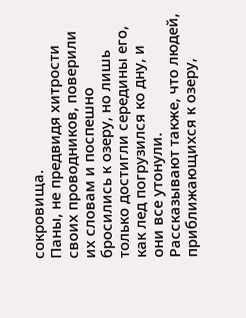сокровища.
Паны, не предвидя хитрости своих проводников, поверили их словам и поспешно бросились к озеру, но лишь только достигли середины его, как лед погрузился ко дну, и они все утонули.
Рассказывают также, что людей, приближающихся к озеру,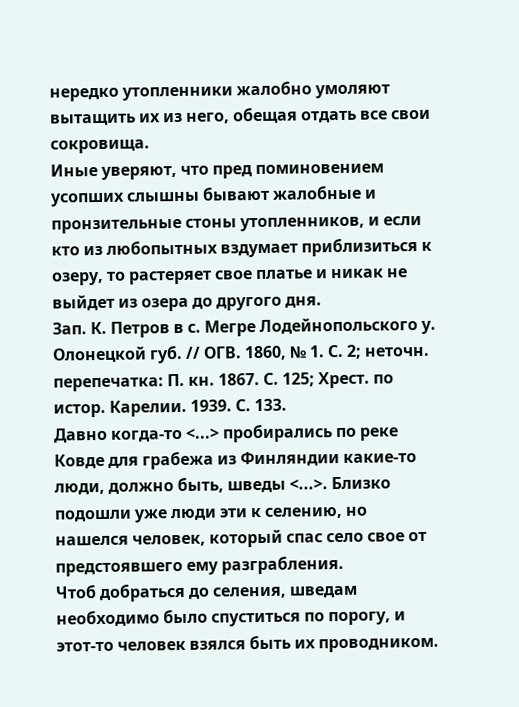нередко утопленники жалобно умоляют вытащить их из него, обещая отдать все свои сокровища.
Иные уверяют, что пред поминовением усопших слышны бывают жалобные и пронзительные стоны утопленников, и если кто из любопытных вздумает приблизиться к озеру, то растеряет свое платье и никак не выйдет из озера до другого дня.
Зап. К. Петров в с. Мегре Лодейнопольского у. Олонецкой губ. // ОГВ. 1860, № 1. С. 2; неточн. перепечатка: П. кн. 1867. С. 125; Хрест. по истор. Карелии. 1939. С. 133.
Давно когда-то <...> пробирались по реке Ковде для грабежа из Финляндии какие-то люди, должно быть, шведы <...>. Близко подошли уже люди эти к селению, но нашелся человек, который спас село свое от предстоявшего ему разграбления.
Чтоб добраться до селения, шведам необходимо было спуститься по порогу, и этот-то человек взялся быть их проводником.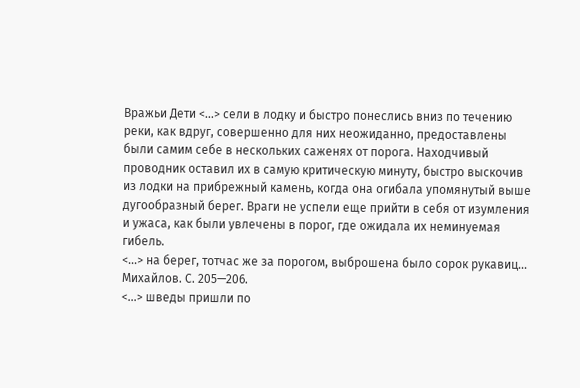Вражьи Дети <...> сели в лодку и быстро понеслись вниз по течению реки, как вдруг, совершенно для них неожиданно, предоставлены были самим себе в нескольких саженях от порога. Находчивый проводник оставил их в самую критическую минуту, быстро выскочив из лодки на прибрежный камень, когда она огибала упомянутый выше дугообразный берег. Враги не успели еще прийти в себя от изумления и ужаса, как были увлечены в порог, где ожидала их неминуемая гибель.
<...> на берег, тотчас же за порогом, выброшена было сорок рукавиц...
Михайлов. С. 205—206.
<...> шведы пришли по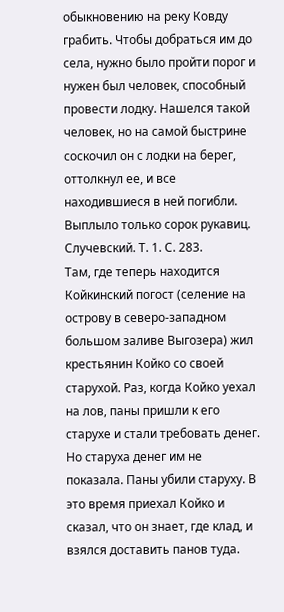обыкновению на реку Ковду грабить. Чтобы добраться им до села, нужно было пройти порог и нужен был человек, способный провести лодку. Нашелся такой человек, но на самой быстрине соскочил он с лодки на берег, оттолкнул ее, и все находившиеся в ней погибли. Выплыло только сорок рукавиц.
Случевский. Т. 1. С. 283.
Там, где теперь находится Койкинский погост (селение на острову в северо-западном большом заливе Выгозера) жил крестьянин Койко со своей старухой. Раз, когда Койко уехал на лов, паны пришли к его старухе и стали требовать денег. Но старуха денег им не показала. Паны убили старуху. В это время приехал Койко и сказал, что он знает, где клад, и взялся доставить панов туда.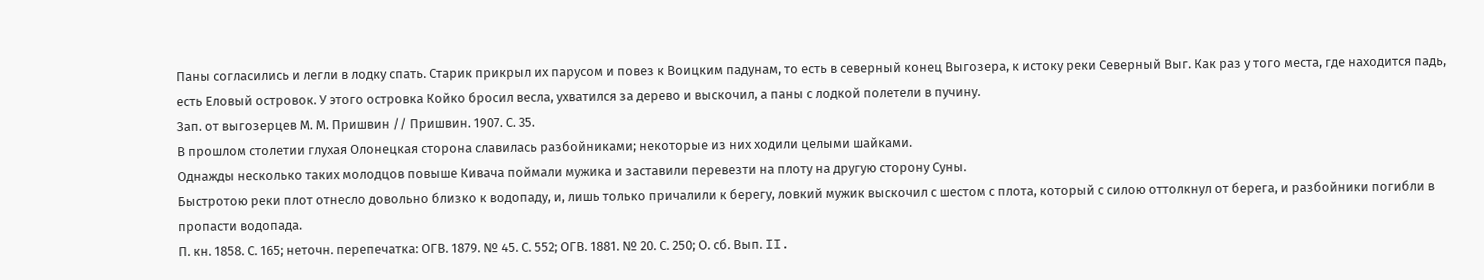Паны согласились и легли в лодку спать. Старик прикрыл их парусом и повез к Воицким падунам, то есть в северный конец Выгозера, к истоку реки Северный Выг. Как раз у того места, где находится падь, есть Еловый островок. У этого островка Койко бросил весла, ухватился за дерево и выскочил, а паны с лодкой полетели в пучину.
Зап. от выгозерцев М. М. Пришвин // Пришвин. 1907. С. 35.
В прошлом столетии глухая Олонецкая сторона славилась разбойниками; некоторые из них ходили целыми шайками.
Однажды несколько таких молодцов повыше Кивача поймали мужика и заставили перевезти на плоту на другую сторону Суны.
Быстротою реки плот отнесло довольно близко к водопаду, и, лишь только причалили к берегу, ловкий мужик выскочил с шестом с плота, который с силою оттолкнул от берега, и разбойники погибли в пропасти водопада.
П. кн. 1858. С. 165; неточн. перепечатка: ОГВ. 1879. № 45. С. 552; ОГВ. 1881. № 20. С. 250; О. сб. Вып. II.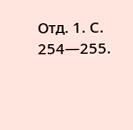Отд. 1. С. 254—255.